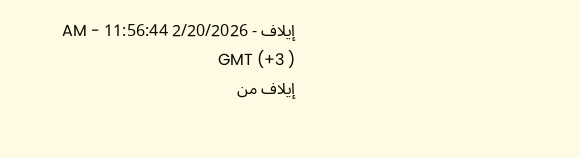إيلاف - 2/20/2026 11:56:44 AM - GMT (+3 )
إيلاف من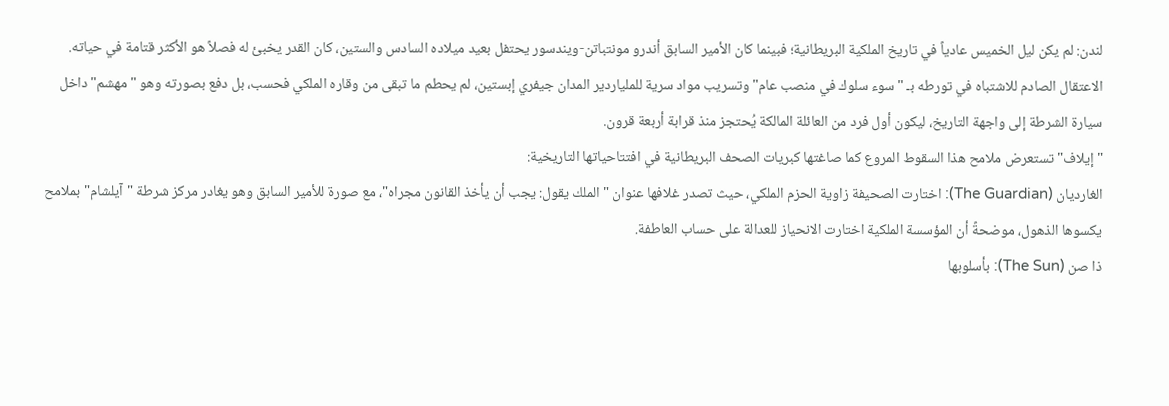لندن: لم يكن ليل الخميس عادياً في تاريخ الملكية البريطانية؛ فبينما كان الأمير السابق أندرو مونتباتن-ويندسور يحتفل بعيد ميلاده السادس والستين، كان القدر يخبئ له فصلاً هو الأكثر قتامة في حياته. الاعتقال الصادم للاشتباه في تورطه بـ "سوء سلوك في منصب عام" وتسريب مواد سرية للملياردير المدان جيفري إبستين، لم يحطم ما تبقى من وقاره الملكي فحسب، بل دفع بصورته وهو "مهشم" داخل سيارة الشرطة إلى واجهة التاريخ، ليكون أول فرد من العائلة المالكة يُحتجز منذ قرابة أربعة قرون.
"إيلاف" تستعرض ملامح هذا السقوط المروع كما صاغتها كبريات الصحف البريطانية في افتتاحياتها التاريخية:
الغارديان (The Guardian): اختارت الصحيفة زاوية الحزم الملكي، حيث تصدر غلافها عنوان "الملك يقول: يجب أن يأخذ القانون مجراه"، مع صورة للأمير السابق وهو يغادر مركز شرطة "آيلشام" بملامح يكسوها الذهول، موضحةً أن المؤسسة الملكية اختارت الانحياز للعدالة على حساب العاطفة.
ذا صن (The Sun): بأسلوبها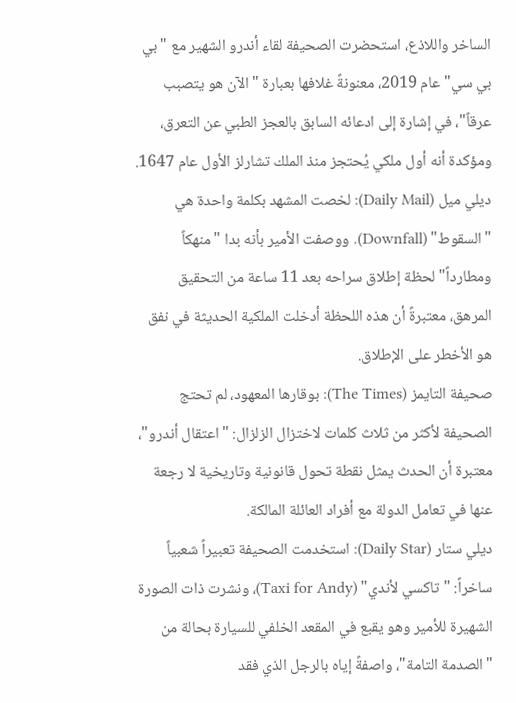الساخر واللاذع، استحضرت الصحيفة لقاء أندرو الشهير مع "بي بي سي" عام 2019، معنونةً غلافها بعبارة "الآن هو يتصبب عرقاً"، في إشارة إلى ادعائه السابق بالعجز الطبي عن التعرق، ومؤكدة أنه أول ملكي يُحتجز منذ الملك تشارلز الأول عام 1647.
ديلي ميل (Daily Mail): لخصت المشهد بكلمة واحدة هي "السقوط" (Downfall). ووصفت الأمير بأنه بدا "منهكاً ومطارداً" لحظة إطلاق سراحه بعد 11 ساعة من التحقيق المرهق، معتبرةً أن هذه اللحظة أدخلت الملكية الحديثة في نفق هو الأخطر على الإطلاق.
صحيفة التايمز (The Times): بوقارها المعهود، لم تحتج الصحيفة لأكثر من ثلاث كلمات لاختزال الزلزال: "اعتقال أندرو"، معتبرة أن الحدث يمثل نقطة تحول قانونية وتاريخية لا رجعة عنها في تعامل الدولة مع أفراد العائلة المالكة.
ديلي ستار (Daily Star): استخدمت الصحيفة تعبيراً شعبياً ساخراً: "تاكسي لأندي" (Taxi for Andy)، ونشرت ذات الصورة الشهيرة للأمير وهو يقبع في المقعد الخلفي للسيارة بحالة من "الصدمة التامة"، واصفةً إياه بالرجل الذي فقد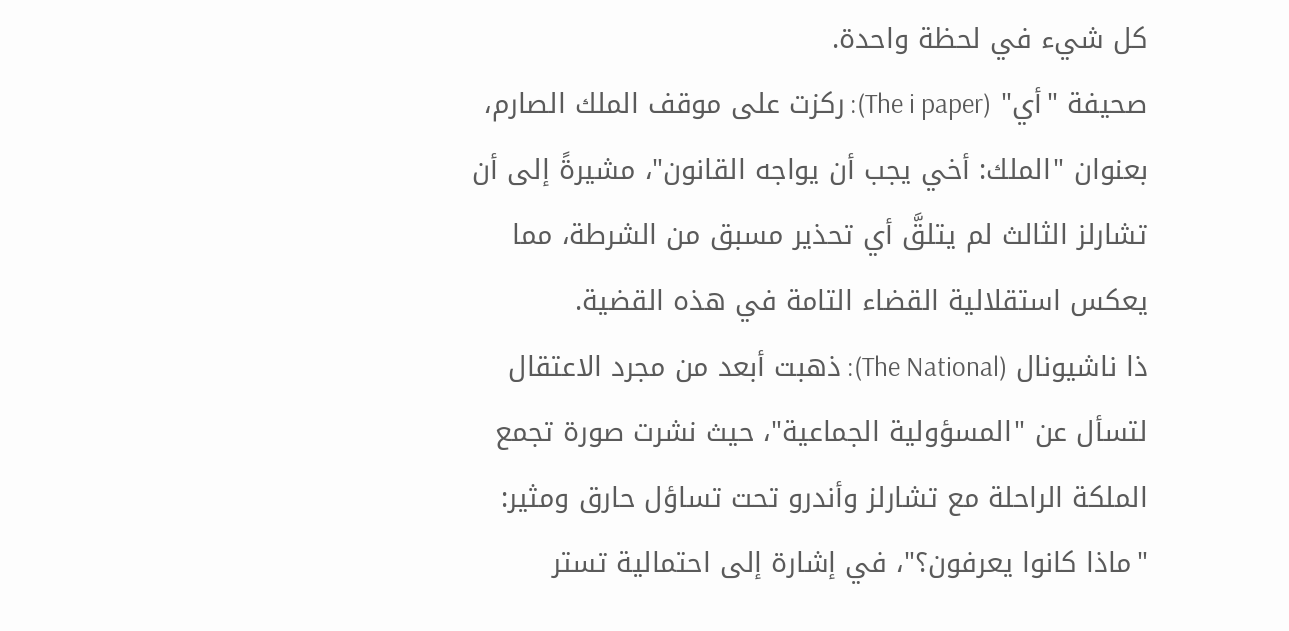كل شيء في لحظة واحدة.
صحيفة "أي" (The i paper): ركزت على موقف الملك الصارم، بعنوان "الملك: أخي يجب أن يواجه القانون"، مشيرةً إلى أن تشارلز الثالث لم يتلقَّ أي تحذير مسبق من الشرطة، مما يعكس استقلالية القضاء التامة في هذه القضية.
ذا ناشيونال (The National): ذهبت أبعد من مجرد الاعتقال لتسأل عن "المسؤولية الجماعية"، حيث نشرت صورة تجمع الملكة الراحلة مع تشارلز وأندرو تحت تساؤل حارق ومثير: "ماذا كانوا يعرفون؟"، في إشارة إلى احتمالية تستر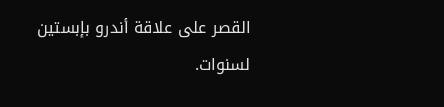القصر على علاقة أندرو بإبستين لسنوات.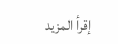إقرأ المزيد